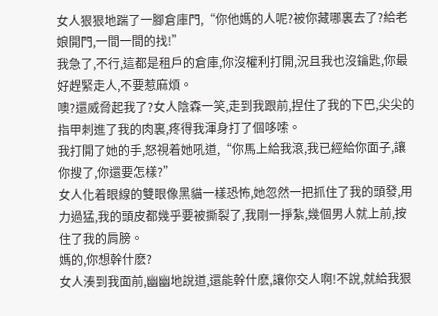女人狠狠地踹了一腳倉庫門,“你他媽的人呢?被你藏哪裏去了?給老娘開門,一間一間的找!”
我急了,不行,這都是租戶的倉庫,你沒權利打開,況且我也沒鑰匙,你最好趕緊走人,不要惹麻煩。
噢?還威脅起我了?女人陰森一笑,走到我跟前,捏住了我的下巴,尖尖的指甲刺進了我的肉裏,疼得我渾身打了個哆嗦。
我打開了她的手,怒視着她吼道,“你馬上給我滾,我已經給你面子,讓你搜了,你還要怎樣?”
女人化着眼線的雙眼像黑貓一樣恐怖,她忽然一把抓住了我的頭發,用力過猛,我的頭皮都幾乎要被撕裂了,我剛一掙紮,幾個男人就上前,按住了我的肩膀。
媽的,你想幹什麽?
女人湊到我面前,幽幽地說道,還能幹什麽,讓你交人啊!不說,就給我狠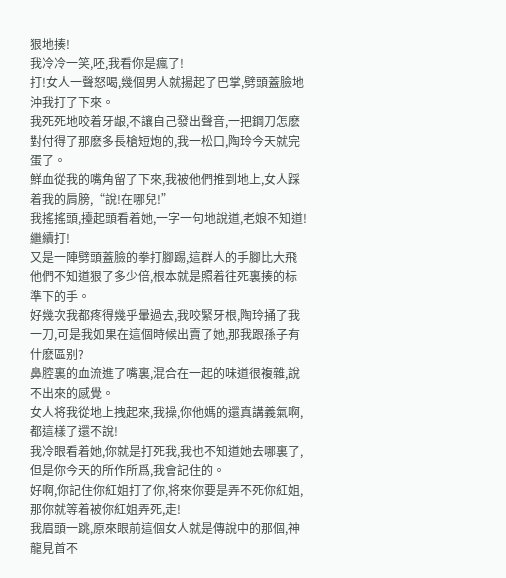狠地揍!
我冷冷一笑,呸,我看你是瘋了!
打!女人一聲怒喝,幾個男人就揚起了巴掌,劈頭蓋臉地沖我打了下來。
我死死地咬着牙龈,不讓自己發出聲音,一把鋼刀怎麽對付得了那麽多長槍短炮的,我一松口,陶玲今天就完蛋了。
鮮血從我的嘴角留了下來,我被他們推到地上,女人踩着我的肩膀,“說!在哪兒!”
我搖搖頭,擡起頭看着她,一字一句地說道,老娘不知道!
繼續打!
又是一陣劈頭蓋臉的拳打腳踢,這群人的手腳比大飛他們不知道狠了多少倍,根本就是照着往死裏揍的标準下的手。
好幾次我都疼得幾乎暈過去,我咬緊牙根,陶玲捅了我一刀,可是我如果在這個時候出賣了她,那我跟孫子有什麽區别?
鼻腔裏的血流進了嘴裏,混合在一起的味道很複雜,說不出來的感覺。
女人将我從地上拽起來,我操,你他媽的還真講義氣啊,都這樣了還不說!
我冷眼看着她,你就是打死我,我也不知道她去哪裏了,但是你今天的所作所爲,我會記住的。
好啊,你記住你紅姐打了你,将來你要是弄不死你紅姐,那你就等着被你紅姐弄死,走!
我眉頭一跳,原來眼前這個女人就是傳說中的那個,神龍見首不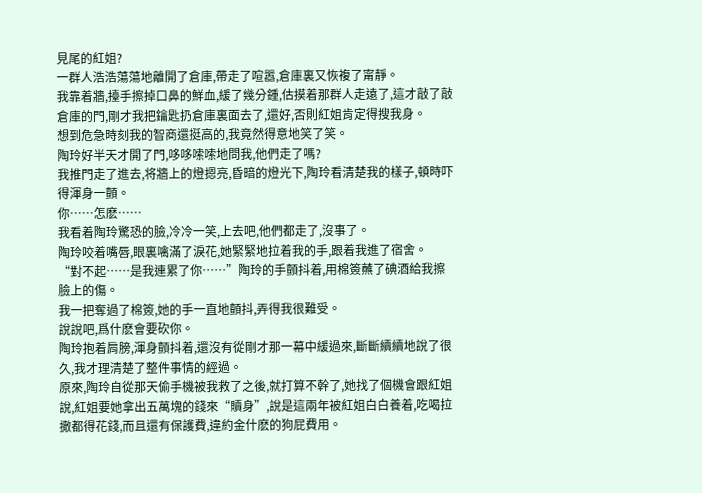見尾的紅姐?
一群人浩浩蕩蕩地離開了倉庫,帶走了喧嚣,倉庫裏又恢複了甯靜。
我靠着牆,擡手擦掉口鼻的鮮血,緩了幾分鍾,估摸着那群人走遠了,這才敲了敲倉庫的門,剛才我把鑰匙扔倉庫裏面去了,還好,否則紅姐肯定得搜我身。
想到危急時刻我的智商還挺高的,我竟然得意地笑了笑。
陶玲好半天才開了門,哆哆嗦嗦地問我,他們走了嗎?
我推門走了進去,将牆上的燈摁亮,昏暗的燈光下,陶玲看清楚我的樣子,頓時吓得渾身一顫。
你……怎麽……
我看着陶玲驚恐的臉,冷冷一笑,上去吧,他們都走了,沒事了。
陶玲咬着嘴唇,眼裏噙滿了淚花,她緊緊地拉着我的手,跟着我進了宿舍。
“對不起……是我連累了你……”陶玲的手顫抖着,用棉簽蘸了碘酒給我擦臉上的傷。
我一把奪過了棉簽,她的手一直地顫抖,弄得我很難受。
說說吧,爲什麽會要砍你。
陶玲抱着肩膀,渾身顫抖着,還沒有從剛才那一幕中緩過來,斷斷續續地說了很久,我才理清楚了整件事情的經過。
原來,陶玲自從那天偷手機被我救了之後,就打算不幹了,她找了個機會跟紅姐說,紅姐要她拿出五萬塊的錢來“贖身”,說是這兩年被紅姐白白養着,吃喝拉撒都得花錢,而且還有保護費,違約金什麽的狗屁費用。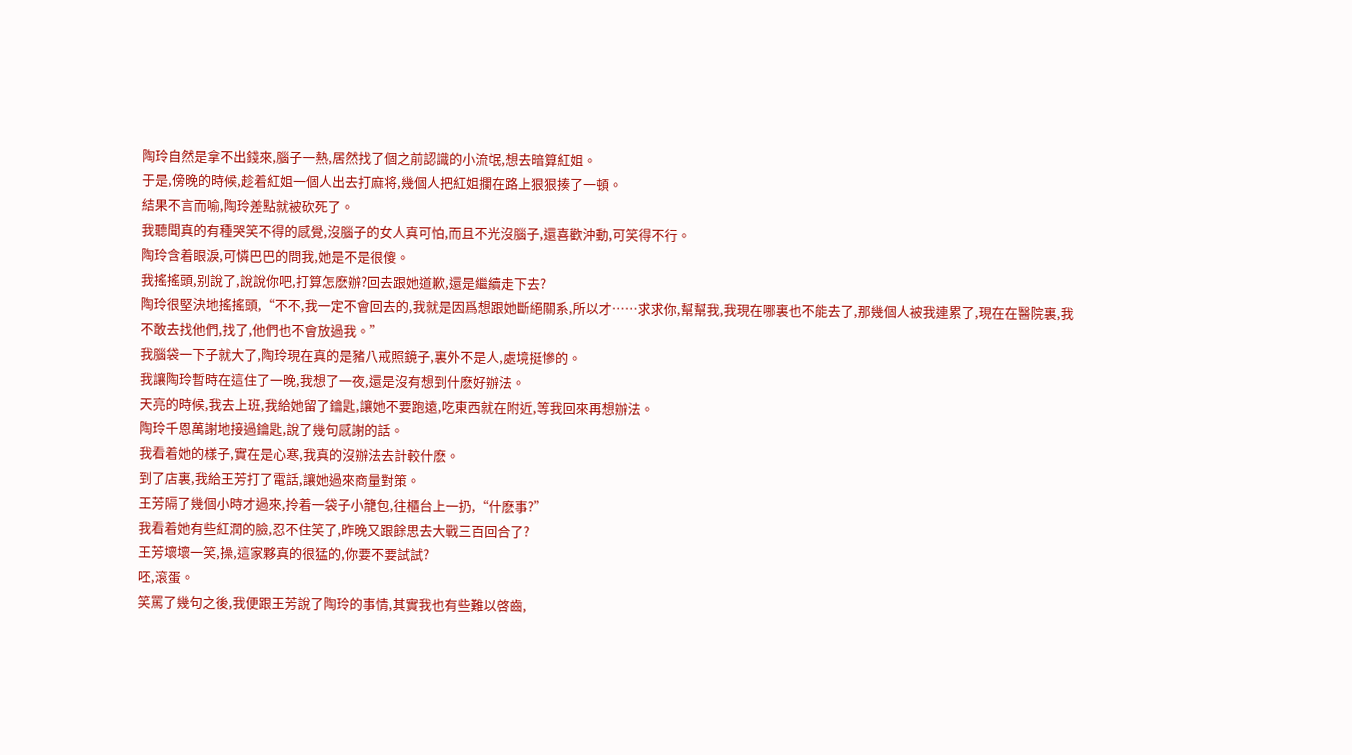陶玲自然是拿不出錢來,腦子一熱,居然找了個之前認識的小流氓,想去暗算紅姐。
于是,傍晚的時候,趁着紅姐一個人出去打麻将,幾個人把紅姐攔在路上狠狠揍了一頓。
結果不言而喻,陶玲差點就被砍死了。
我聽聞真的有種哭笑不得的感覺,沒腦子的女人真可怕,而且不光沒腦子,還喜歡沖動,可笑得不行。
陶玲含着眼淚,可憐巴巴的問我,她是不是很傻。
我搖搖頭,别說了,說說你吧,打算怎麽辦?回去跟她道歉,還是繼續走下去?
陶玲很堅決地搖搖頭,“不不,我一定不會回去的,我就是因爲想跟她斷絕關系,所以才……求求你,幫幫我,我現在哪裏也不能去了,那幾個人被我連累了,現在在醫院裏,我不敢去找他們,找了,他們也不會放過我。”
我腦袋一下子就大了,陶玲現在真的是豬八戒照鏡子,裏外不是人,處境挺慘的。
我讓陶玲暫時在這住了一晚,我想了一夜,還是沒有想到什麽好辦法。
天亮的時候,我去上班,我給她留了鑰匙,讓她不要跑遠,吃東西就在附近,等我回來再想辦法。
陶玲千恩萬謝地接過鑰匙,說了幾句感謝的話。
我看着她的樣子,實在是心寒,我真的沒辦法去計較什麽。
到了店裏,我給王芳打了電話,讓她過來商量對策。
王芳隔了幾個小時才過來,拎着一袋子小籠包,往櫃台上一扔,“什麽事?”
我看着她有些紅潤的臉,忍不住笑了,昨晚又跟餘思去大戰三百回合了?
王芳壞壞一笑,操,這家夥真的很猛的,你要不要試試?
呸,滾蛋。
笑罵了幾句之後,我便跟王芳說了陶玲的事情,其實我也有些難以啓齒,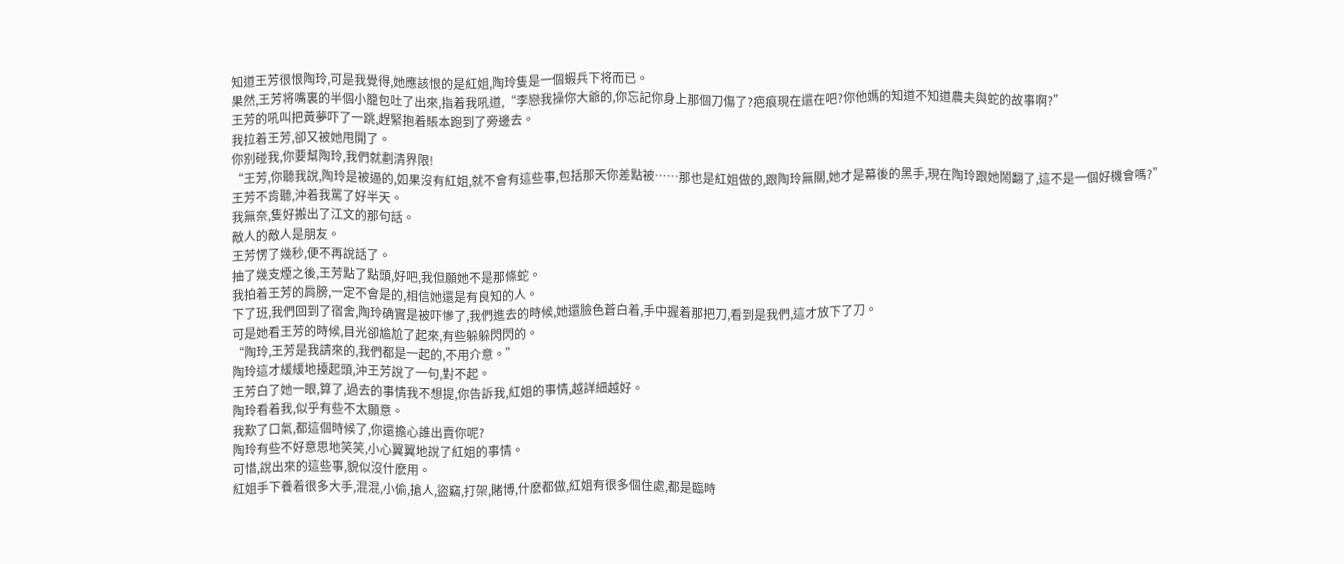知道王芳很恨陶玲,可是我覺得,她應該恨的是紅姐,陶玲隻是一個蝦兵下将而已。
果然,王芳将嘴裏的半個小籠包吐了出來,指着我吼道,“李戀我操你大爺的,你忘記你身上那個刀傷了?疤痕現在還在吧?你他媽的知道不知道農夫與蛇的故事啊?”
王芳的吼叫把黃夢吓了一跳,趕緊抱着賬本跑到了旁邊去。
我拉着王芳,卻又被她甩開了。
你别碰我,你要幫陶玲,我們就劃清界限!
“王芳,你聽我說,陶玲是被逼的,如果沒有紅姐,就不會有這些事,包括那天你差點被……那也是紅姐做的,跟陶玲無關,她才是幕後的黑手,現在陶玲跟她鬧翻了,這不是一個好機會嗎?”
王芳不肯聽,沖着我罵了好半天。
我無奈,隻好搬出了江文的那句話。
敵人的敵人是朋友。
王芳愣了幾秒,便不再說話了。
抽了幾支煙之後,王芳點了點頭,好吧,我但願她不是那條蛇。
我拍着王芳的肩膀,一定不會是的,相信她還是有良知的人。
下了班,我們回到了宿舍,陶玲确實是被吓慘了,我們進去的時候,她還臉色蒼白着,手中握着那把刀,看到是我們,這才放下了刀。
可是她看王芳的時候,目光卻尴尬了起來,有些躲躲閃閃的。
“陶玲,王芳是我請來的,我們都是一起的,不用介意。”
陶玲這才緩緩地擡起頭,沖王芳說了一句,對不起。
王芳白了她一眼,算了,過去的事情我不想提,你告訴我,紅姐的事情,越詳細越好。
陶玲看着我,似乎有些不太願意。
我歎了口氣,都這個時候了,你還擔心誰出賣你呢?
陶玲有些不好意思地笑笑,小心翼翼地說了紅姐的事情。
可惜,說出來的這些事,貌似沒什麽用。
紅姐手下養着很多大手,混混,小偷,搶人,盜竊,打架,賭博,什麽都做,紅姐有很多個住處,都是臨時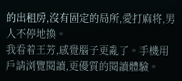的出租房,沒有固定的局所,愛打麻将,男人不停地換。
我看着王芳,感覺腦子更亂了。手機用戶請浏覽閱讀,更優質的閱讀體驗。